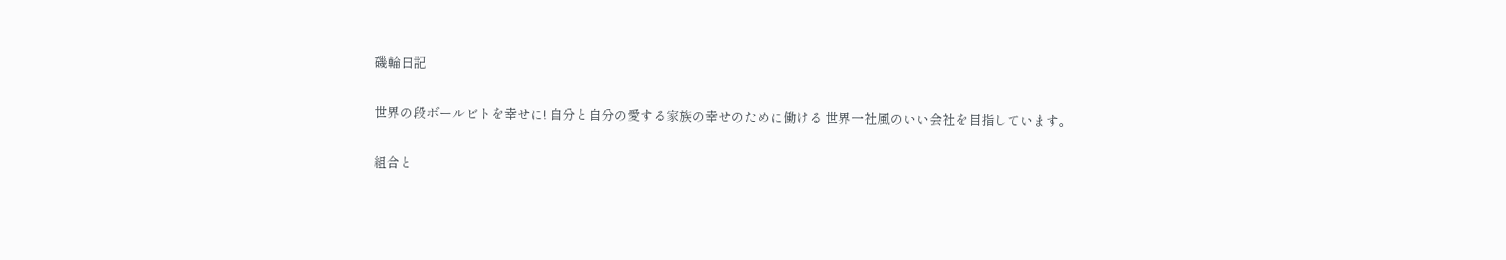磯輪日記

世界の段ボールビトを幸せに! 自分と自分の愛する家族の幸せのために働ける 世界一社風のいい会社を目指しています。

組合と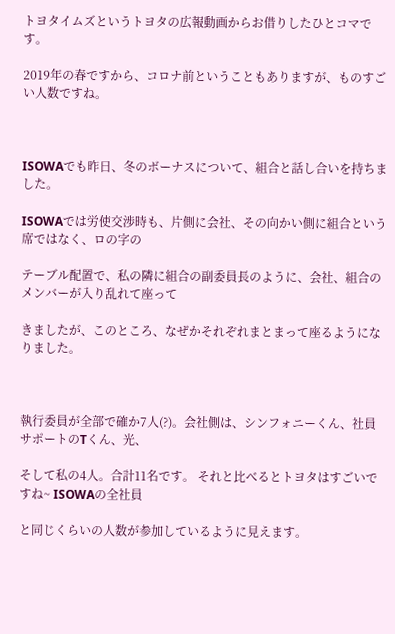トヨタイムズというトヨタの広報動画からお借りしたひとコマです。

2019年の春ですから、コロナ前ということもありますが、ものすごい人数ですね。



ISOWAでも昨日、冬のボーナスについて、組合と話し合いを持ちました。

ISOWAでは労使交渉時も、片側に会社、その向かい側に組合という席ではなく、ロの字の

テーブル配置で、私の隣に組合の副委員長のように、会社、組合のメンバーが入り乱れて座って

きましたが、このところ、なぜかそれぞれまとまって座るようになりました。



執行委員が全部で確か7人(?)。会社側は、シンフォニーくん、社員サポートのTくん、光、

そして私の4人。合計11名です。 それと比べるとトヨタはすごいですね~ ISOWAの全社員

と同じくらいの人数が参加しているように見えます。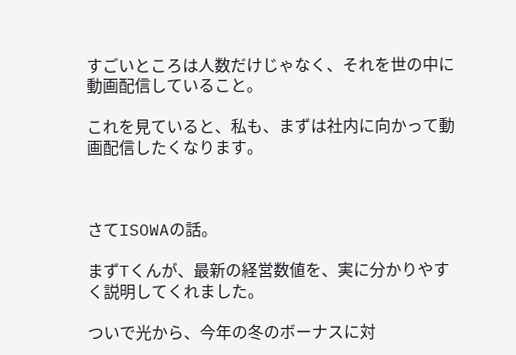すごいところは人数だけじゃなく、それを世の中に動画配信していること。

これを見ていると、私も、まずは社内に向かって動画配信したくなります。



さてISOWAの話。

まずTくんが、最新の経営数値を、実に分かりやすく説明してくれました。

ついで光から、今年の冬のボーナスに対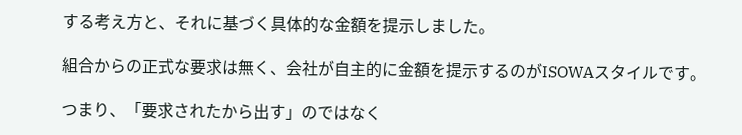する考え方と、それに基づく具体的な金額を提示しました。

組合からの正式な要求は無く、会社が自主的に金額を提示するのがISOWAスタイルです。

つまり、「要求されたから出す」のではなく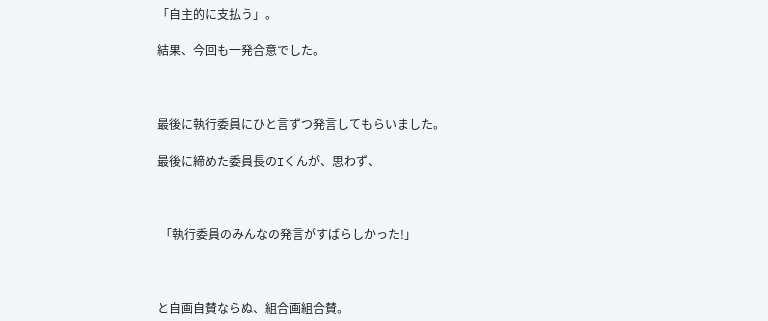「自主的に支払う」。

結果、今回も一発合意でした。



最後に執行委員にひと言ずつ発言してもらいました。

最後に締めた委員長のIくんが、思わず、



 「執行委員のみんなの発言がすばらしかった!」



と自画自賛ならぬ、組合画組合賛。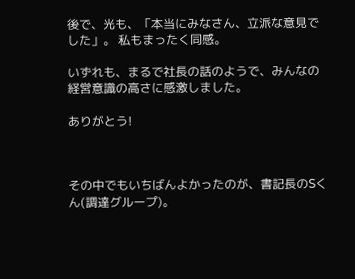後で、光も、「本当にみなさん、立派な意見でした」。 私もまったく同感。

いずれも、まるで社長の話のようで、みんなの経営意識の高さに感激しました。

ありがとう!



その中でもいちばんよかったのが、書記長のSくん(調達グループ)。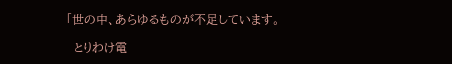「世の中、あらゆるものが不足しています。

  とりわけ電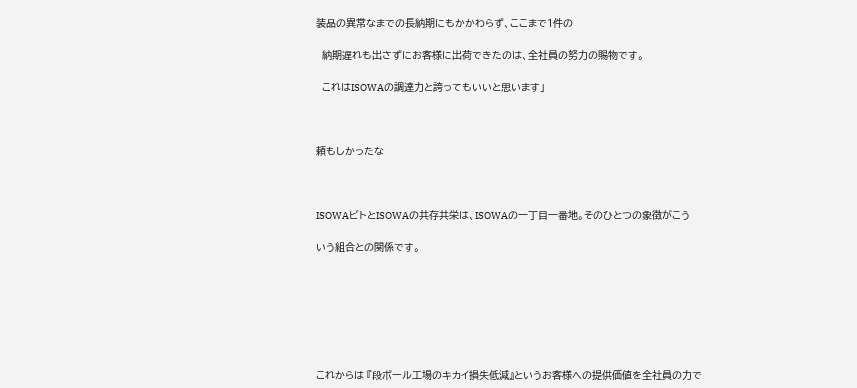装品の異常なまでの長納期にもかかわらず、ここまで1件の

  納期遅れも出さずにお客様に出荷できたのは、全社員の努力の賜物です。

  これはISOWAの調達力と誇ってもいいと思います」



頼もしかったな



ISOWAビトとISOWAの共存共栄は、ISOWAの一丁目一番地。そのひとつの象徴がこう

いう組合との関係です。







これからは 『段ボール工場のキカイ損失低減』というお客様への提供価値を全社員の力で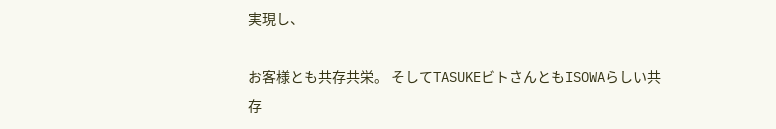実現し、

お客様とも共存共栄。 そしてTASUKEビトさんともISOWAらしい共存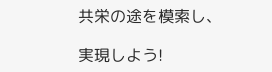共栄の途を模索し、

実現しよう!